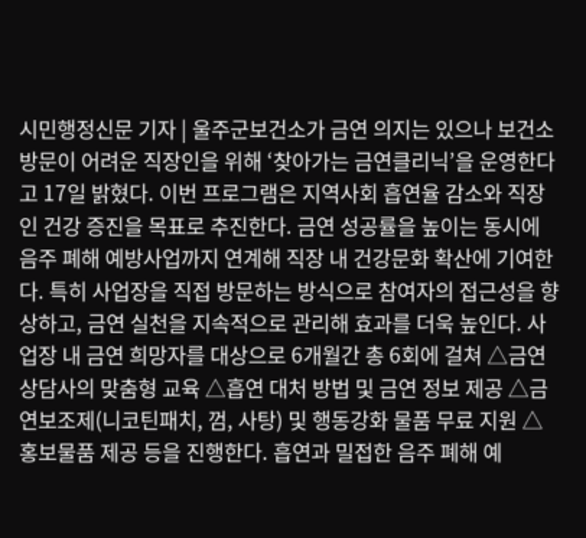시민행정신문 기자 | 울주군보건소가 금연 의지는 있으나 보건소 방문이 어려운 직장인을 위해 ‘찾아가는 금연클리닉’을 운영한다고 17일 밝혔다. 이번 프로그램은 지역사회 흡연율 감소와 직장인 건강 증진을 목표로 추진한다. 금연 성공률을 높이는 동시에 음주 폐해 예방사업까지 연계해 직장 내 건강문화 확산에 기여한다. 특히 사업장을 직접 방문하는 방식으로 참여자의 접근성을 향상하고, 금연 실천을 지속적으로 관리해 효과를 더욱 높인다. 사업장 내 금연 희망자를 대상으로 6개월간 총 6회에 걸쳐 △금연상담사의 맞춤형 교육 △흡연 대처 방법 및 금연 정보 제공 △금연보조제(니코틴패치, 껌, 사탕) 및 행동강화 물품 무료 지원 △홍보물품 제공 등을 진행한다. 흡연과 밀접한 음주 폐해 예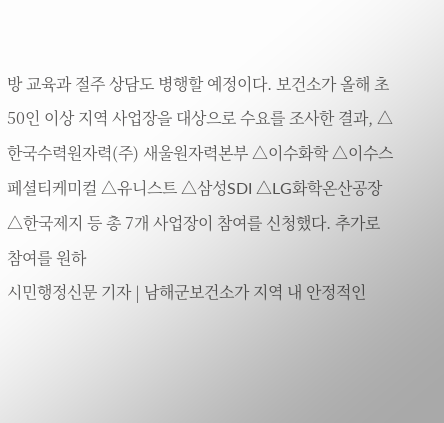방 교육과 절주 상담도 병행할 예정이다. 보건소가 올해 초 50인 이상 지역 사업장을 대상으로 수요를 조사한 결과, △한국수력원자력(주) 새울원자력본부 △이수화학 △이수스페셜티케미컬 △유니스트 △삼성SDI △LG화학온산공장 △한국제지 등 총 7개 사업장이 참여를 신청했다. 추가로 참여를 원하
시민행정신문 기자 | 남해군보건소가 지역 내 안정적인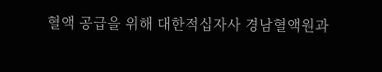혈액 공급을 위해 대한적십자사 경남혈액원과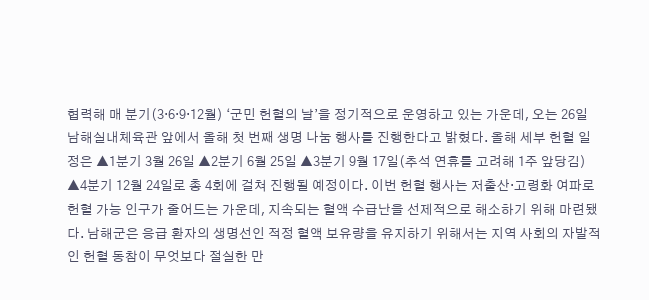협력해 매 분기(3·6·9·12월) ‘군민 헌혈의 날’을 정기적으로 운영하고 있는 가운데, 오는 26일 남해실내체육관 앞에서 올해 첫 번째 생명 나눔 행사를 진행한다고 밝혔다. 올해 세부 헌혈 일정은 ▲1분기 3월 26일 ▲2분기 6월 25일 ▲3분기 9월 17일(추석 연휴를 고려해 1주 앞당김) ▲4분기 12월 24일로 총 4회에 걸쳐 진행될 예정이다. 이번 헌혈 행사는 저출산·고령화 여파로 헌혈 가능 인구가 줄어드는 가운데, 지속되는 혈액 수급난을 선제적으로 해소하기 위해 마련됐다. 남해군은 응급 환자의 생명선인 적정 혈액 보유량을 유지하기 위해서는 지역 사회의 자발적인 헌혈 동참이 무엇보다 절실한 만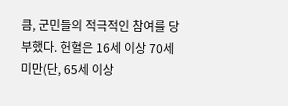큼, 군민들의 적극적인 참여를 당부했다. 헌혈은 16세 이상 70세 미만(단, 65세 이상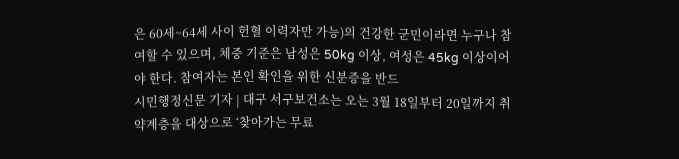은 60세~64세 사이 헌혈 이력자만 가능)의 건강한 군민이라면 누구나 참여할 수 있으며, 체중 기준은 남성은 50kg 이상, 여성은 45kg 이상이어야 한다. 참여자는 본인 확인을 위한 신분증을 반드
시민행정신문 기자 | 대구 서구보건소는 오는 3월 18일부터 20일까지 취약계층을 대상으로 ‘찾아가는 무료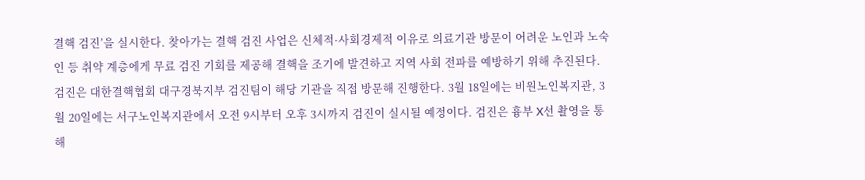결핵 검진’을 실시한다. 찾아가는 결핵 검진 사업은 신체적·사회경제적 이유로 의료기관 방문이 어려운 노인과 노숙인 등 취약 계층에게 무료 검진 기회를 제공해 결핵을 조기에 발견하고 지역 사회 전파를 예방하기 위해 추진된다. 검진은 대한결핵협회 대구경북지부 검진팀이 해당 기관을 직접 방문해 진행한다. 3월 18일에는 비원노인복지관, 3월 20일에는 서구노인복지관에서 오전 9시부터 오후 3시까지 검진이 실시될 예정이다. 검진은 흉부 X선 촬영을 통해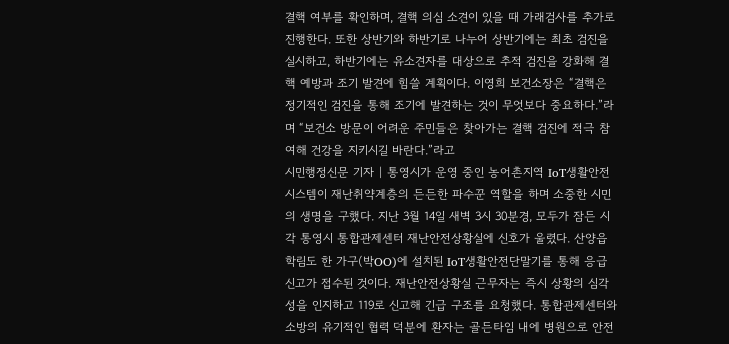결핵 여부를 확인하며, 결핵 의심 소견이 있을 때 가래검사를 추가로 진행한다. 또한 상반기와 하반기로 나누어 상반기에는 최초 검진을 실시하고, 하반기에는 유소견자를 대상으로 추적 검진을 강화해 결핵 예방과 조기 발견에 힘쓸 계획이다. 이영희 보건소장은 “결핵은 정기적인 검진을 통해 조기에 발견하는 것이 무엇보다 중요하다.”라며 “보건소 방문이 어려운 주민들은 찾아가는 결핵 검진에 적극 참여해 건강을 지키시길 바란다.”라고
시민행정신문 기자 | 통영시가 운영 중인 농어촌지역 IoT생활안전시스템이 재난취약계층의 든든한 파수꾼 역할을 하며 소중한 시민의 생명을 구했다. 지난 3월 14일 새벽 3시 30분경, 모두가 잠든 시각 통영시 통합관제센터 재난안전상황실에 신호가 울렸다. 산양읍 학림도 한 가구(박OO)에 설치된 IoT생활안전단말기를 통해 응급신고가 접수된 것이다. 재난안전상황실 근무자는 즉시 상황의 심각성을 인지하고 119로 신고해 긴급 구조를 요청했다. 통합관제센터와 소방의 유기적인 협력 덕분에 환자는 골든타임 내에 병원으로 안전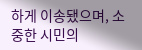하게 이송됐으며, 소중한 시민의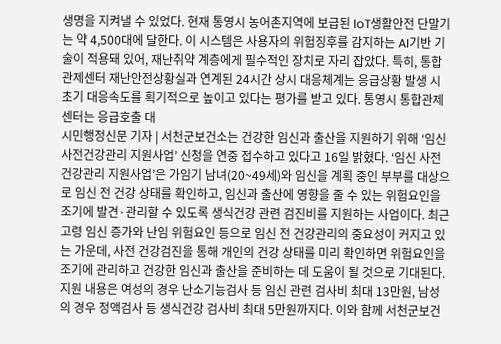생명을 지켜낼 수 있었다. 현재 통영시 농어촌지역에 보급된 IoT생활안전 단말기는 약 4,500대에 달한다. 이 시스템은 사용자의 위험징후를 감지하는 AI기반 기술이 적용돼 있어, 재난취약 계층에게 필수적인 장치로 자리 잡았다. 특히, 통합관제센터 재난안전상황실과 연계된 24시간 상시 대응체계는 응급상황 발생 시 초기 대응속도를 획기적으로 높이고 있다는 평가를 받고 있다. 통영시 통합관제센터는 응급호출 대
시민행정신문 기자 | 서천군보건소는 건강한 임신과 출산을 지원하기 위해 ‘임신 사전건강관리 지원사업’ 신청을 연중 접수하고 있다고 16일 밝혔다. ‘임신 사전건강관리 지원사업’은 가임기 남녀(20~49세)와 임신을 계획 중인 부부를 대상으로 임신 전 건강 상태를 확인하고, 임신과 출산에 영향을 줄 수 있는 위험요인을 조기에 발견·관리할 수 있도록 생식건강 관련 검진비를 지원하는 사업이다. 최근 고령 임신 증가와 난임 위험요인 등으로 임신 전 건강관리의 중요성이 커지고 있는 가운데, 사전 건강검진을 통해 개인의 건강 상태를 미리 확인하면 위험요인을 조기에 관리하고 건강한 임신과 출산을 준비하는 데 도움이 될 것으로 기대된다. 지원 내용은 여성의 경우 난소기능검사 등 임신 관련 검사비 최대 13만원, 남성의 경우 정액검사 등 생식건강 검사비 최대 5만원까지다. 이와 함께 서천군보건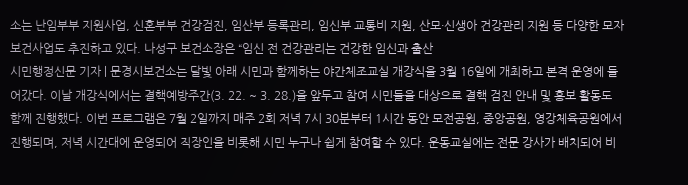소는 난임부부 지원사업, 신혼부부 건강검진, 임산부 등록관리, 임신부 교통비 지원, 산모·신생아 건강관리 지원 등 다양한 모자보건사업도 추진하고 있다. 나성구 보건소장은 “임신 전 건강관리는 건강한 임신과 출산
시민행정신문 기자 | 문경시보건소는 달빛 아래 시민과 함께하는 야간체조교실 개강식을 3월 16일에 개최하고 본격 운영에 들어갔다. 이날 개강식에서는 결핵예방주간(3. 22. ~ 3. 28.)을 앞두고 참여 시민들을 대상으로 결핵 검진 안내 및 홍보 활동도 함께 진행했다. 이번 프로그램은 7월 2일까지 매주 2회 저녁 7시 30분부터 1시간 동안 모전공원, 중앙공원, 영강체육공원에서 진행되며, 저녁 시간대에 운영되어 직장인을 비롯해 시민 누구나 쉽게 참여할 수 있다. 운동교실에는 전문 강사가 배치되어 비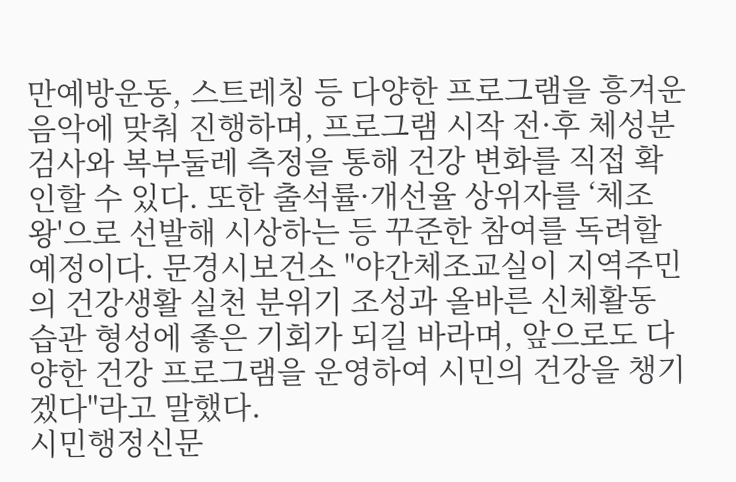만예방운동, 스트레칭 등 다양한 프로그램을 흥겨운 음악에 맞춰 진행하며, 프로그램 시작 전·후 체성분 검사와 복부둘레 측정을 통해 건강 변화를 직접 확인할 수 있다. 또한 출석률·개선율 상위자를 ‘체조왕'으로 선발해 시상하는 등 꾸준한 참여를 독려할 예정이다. 문경시보건소 "야간체조교실이 지역주민의 건강생활 실천 분위기 조성과 올바른 신체활동 습관 형성에 좋은 기회가 되길 바라며, 앞으로도 다양한 건강 프로그램을 운영하여 시민의 건강을 챙기겠다"라고 말했다.
시민행정신문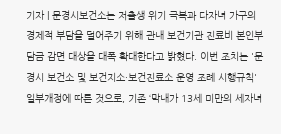기자 | 문경시보건소는 저출생 위기 극복과 다자녀 가구의 경제적 부담을 덜어주기 위해 관내 보건기관 진료비 본인부담금 감면 대상을 대폭 확대한다고 밝혔다. 이번 조치는 '문경시 보건소 및 보건지소·보건진료소 운영 조례 시행규칙' 일부개정에 따른 것으로, 기존 ‘막내가 13세 미만의 세자녀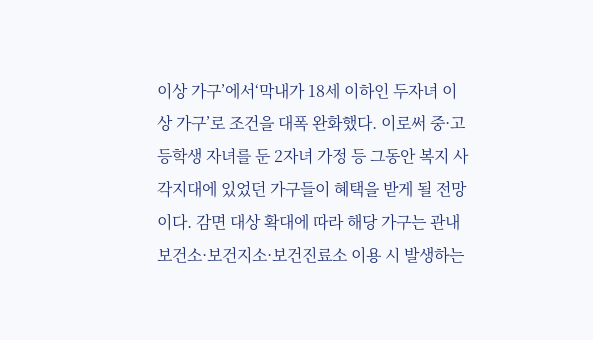이상 가구’에서‘막내가 18세 이하인 두자녀 이상 가구’로 조건을 대폭 완화했다. 이로써 중·고등학생 자녀를 둔 2자녀 가정 등 그동안 복지 사각지대에 있었던 가구들이 혜택을 받게 될 전망이다. 감면 대상 확대에 따라 해당 가구는 관내 보건소·보건지소·보건진료소 이용 시 발생하는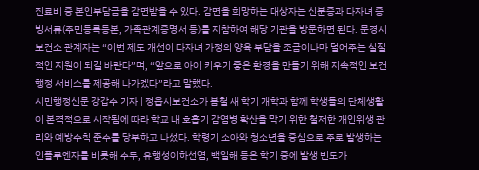진료비 중 본인부담금을 감면받을 수 있다. 감면을 희망하는 대상자는 신분증과 다자녀 증빙서류(주민등록등본, 가족관계증명서 등)를 지참하여 해당 기관을 방문하면 된다. 문경시 보건소 관계자는 “이번 제도 개선이 다자녀 가정의 양육 부담을 조금이나마 덜어주는 실질적인 지원이 되길 바란다”며, “앞으로 아이 키우기 좋은 환경을 만들기 위해 지속적인 보건행정 서비스를 제공해 나가겠다”라고 말했다.
시민행정신문 강갑수 기자 | 정읍시보건소가 봄철 새 학기 개학과 함께 학생들의 단체생활이 본격적으로 시작됨에 따라 학교 내 호흡기 감염병 확산을 막기 위한 철저한 개인위생 관리와 예방수칙 준수를 당부하고 나섰다. 학령기 소아와 청소년을 중심으로 주로 발생하는 인플루엔자를 비롯해 수두, 유행성이하선염, 백일해 등은 학기 중에 발생 빈도가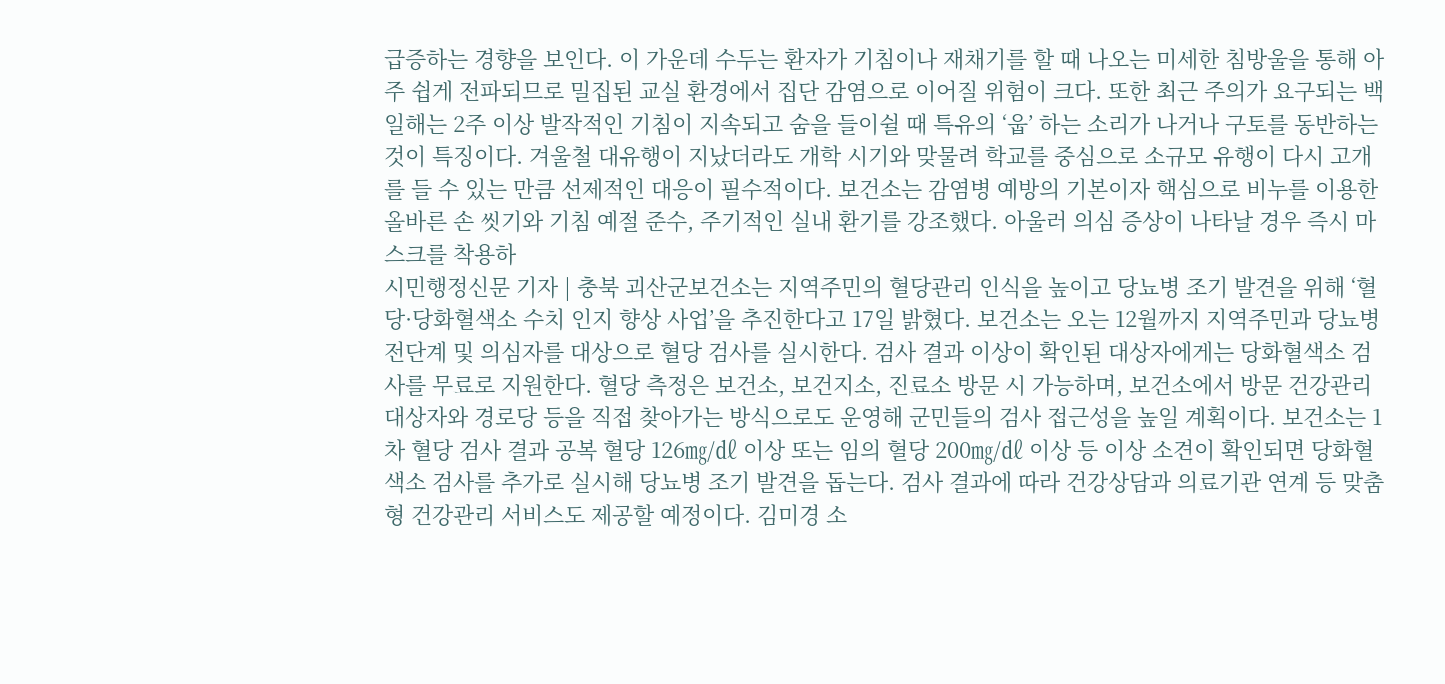급증하는 경향을 보인다. 이 가운데 수두는 환자가 기침이나 재채기를 할 때 나오는 미세한 침방울을 통해 아주 쉽게 전파되므로 밀집된 교실 환경에서 집단 감염으로 이어질 위험이 크다. 또한 최근 주의가 요구되는 백일해는 2주 이상 발작적인 기침이 지속되고 숨을 들이쉴 때 특유의 ‘웁’ 하는 소리가 나거나 구토를 동반하는 것이 특징이다. 겨울철 대유행이 지났더라도 개학 시기와 맞물려 학교를 중심으로 소규모 유행이 다시 고개를 들 수 있는 만큼 선제적인 대응이 필수적이다. 보건소는 감염병 예방의 기본이자 핵심으로 비누를 이용한 올바른 손 씻기와 기침 예절 준수, 주기적인 실내 환기를 강조했다. 아울러 의심 증상이 나타날 경우 즉시 마스크를 착용하
시민행정신문 기자 | 충북 괴산군보건소는 지역주민의 혈당관리 인식을 높이고 당뇨병 조기 발견을 위해 ‘혈당·당화혈색소 수치 인지 향상 사업’을 추진한다고 17일 밝혔다. 보건소는 오는 12월까지 지역주민과 당뇨병 전단계 및 의심자를 대상으로 혈당 검사를 실시한다. 검사 결과 이상이 확인된 대상자에게는 당화혈색소 검사를 무료로 지원한다. 혈당 측정은 보건소, 보건지소, 진료소 방문 시 가능하며, 보건소에서 방문 건강관리 대상자와 경로당 등을 직접 찾아가는 방식으로도 운영해 군민들의 검사 접근성을 높일 계획이다. 보건소는 1차 혈당 검사 결과 공복 혈당 126㎎/㎗ 이상 또는 임의 혈당 200㎎/㎗ 이상 등 이상 소견이 확인되면 당화혈색소 검사를 추가로 실시해 당뇨병 조기 발견을 돕는다. 검사 결과에 따라 건강상담과 의료기관 연계 등 맞춤형 건강관리 서비스도 제공할 예정이다. 김미경 소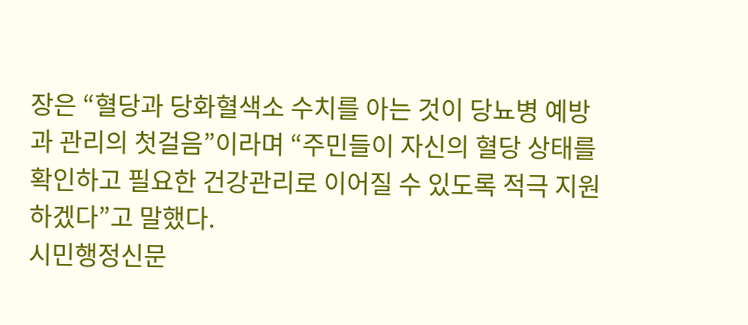장은 “혈당과 당화혈색소 수치를 아는 것이 당뇨병 예방과 관리의 첫걸음”이라며 “주민들이 자신의 혈당 상태를 확인하고 필요한 건강관리로 이어질 수 있도록 적극 지원하겠다”고 말했다.
시민행정신문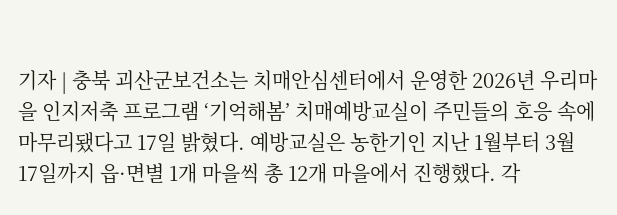기자 | 충북 괴산군보건소는 치매안심센터에서 운영한 2026년 우리마을 인지저축 프로그램 ‘기억해봄’ 치매예방교실이 주민들의 호응 속에 마무리됐다고 17일 밝혔다. 예방교실은 농한기인 지난 1월부터 3월 17일까지 읍·면별 1개 마을씩 총 12개 마을에서 진행했다. 각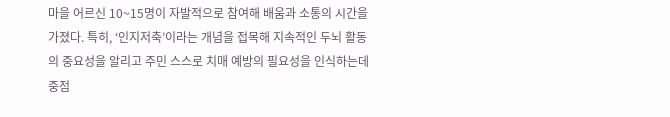마을 어르신 10~15명이 자발적으로 참여해 배움과 소통의 시간을 가졌다. 특히, ‘인지저축’이라는 개념을 접목해 지속적인 두뇌 활동의 중요성을 알리고 주민 스스로 치매 예방의 필요성을 인식하는데 중점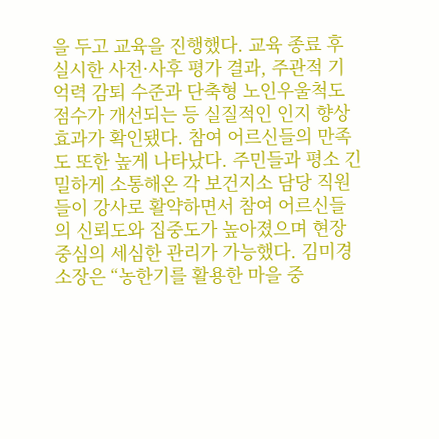을 두고 교육을 진행했다. 교육 종료 후 실시한 사전·사후 평가 결과, 주관적 기억력 감퇴 수준과 단축형 노인우울척도 점수가 개선되는 등 실질적인 인지 향상 효과가 확인됐다. 참여 어르신들의 만족도 또한 높게 나타났다. 주민들과 평소 긴밀하게 소통해온 각 보건지소 담당 직원들이 강사로 활약하면서 참여 어르신들의 신뢰도와 집중도가 높아졌으며 현장 중심의 세심한 관리가 가능했다. 김미경 소장은 “농한기를 활용한 마을 중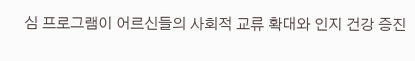심 프로그램이 어르신들의 사회적 교류 확대와 인지 건강 증진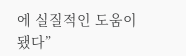에 실질적인 도움이 됐다”